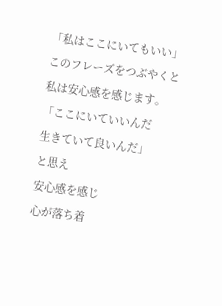「私はここにいてもいい」
このフレーズをつぶやくと
私は安心感を感じます。
「ここにいていいんだ
生きていて良いんだ」
と思え
安心感を感じ
心が落ち着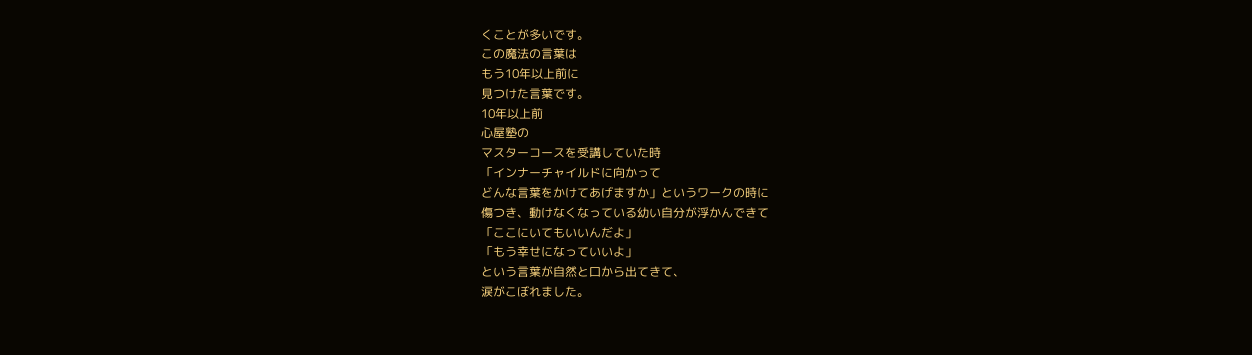くことが多いです。
この魔法の言葉は
もう10年以上前に
見つけた言葉です。
10年以上前
心屋塾の
マスターコースを受講していた時
「インナーチャイルドに向かって
どんな言葉をかけてあげますか」というワークの時に
傷つき、動けなくなっている幼い自分が浮かんできて
「ここにいてもいいんだよ」
「もう幸せになっていいよ」
という言葉が自然と口から出てきて、
涙がこぼれました。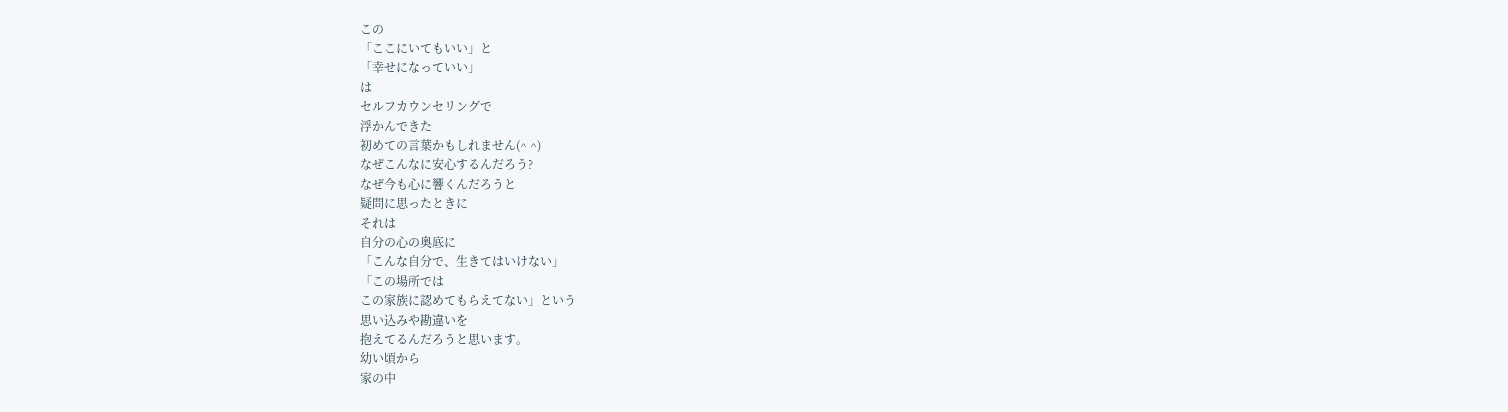この
「ここにいてもいい」と
「幸せになっていい」
は
セルフカウンセリングで
浮かんできた
初めての言葉かもしれません(^ ^)
なぜこんなに安心するんだろう?
なぜ今も心に響くんだろうと
疑問に思ったときに
それは
自分の心の奥底に
「こんな自分で、生きてはいけない」
「この場所では
この家族に認めてもらえてない」という
思い込みや勘違いを
抱えてるんだろうと思います。
幼い頃から
家の中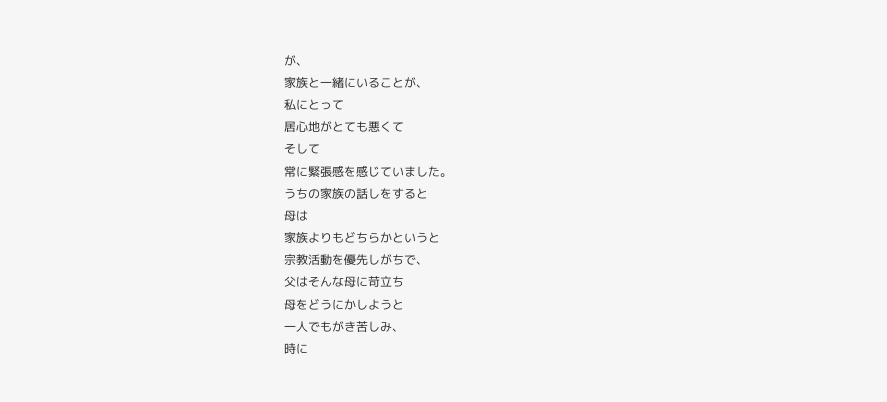が、
家族と一緒にいることが、
私にとって
居心地がとても悪くて
そして
常に緊張感を感じていました。
うちの家族の話しをすると
母は
家族よりもどちらかというと
宗教活動を優先しがちで、
父はそんな母に苛立ち
母をどうにかしようと
一人でもがき苦しみ、
時に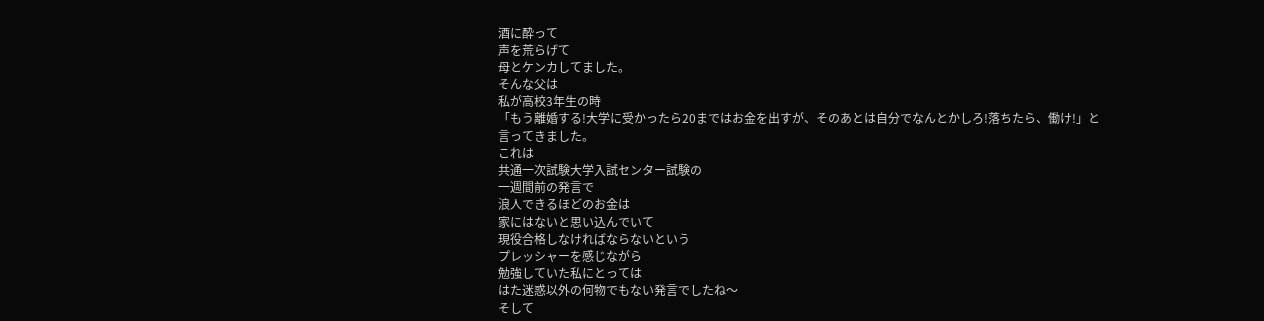酒に酔って
声を荒らげて
母とケンカしてました。
そんな父は
私が高校3年生の時
「もう離婚する!大学に受かったら20まではお金を出すが、そのあとは自分でなんとかしろ!落ちたら、働け!」と
言ってきました。
これは
共通一次試験大学入試センター試験の
一週間前の発言で
浪人できるほどのお金は
家にはないと思い込んでいて
現役合格しなければならないという
プレッシャーを感じながら
勉強していた私にとっては
はた迷惑以外の何物でもない発言でしたね〜
そして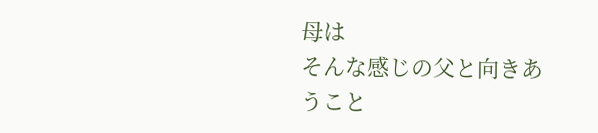母は
そんな感じの父と向きあうこと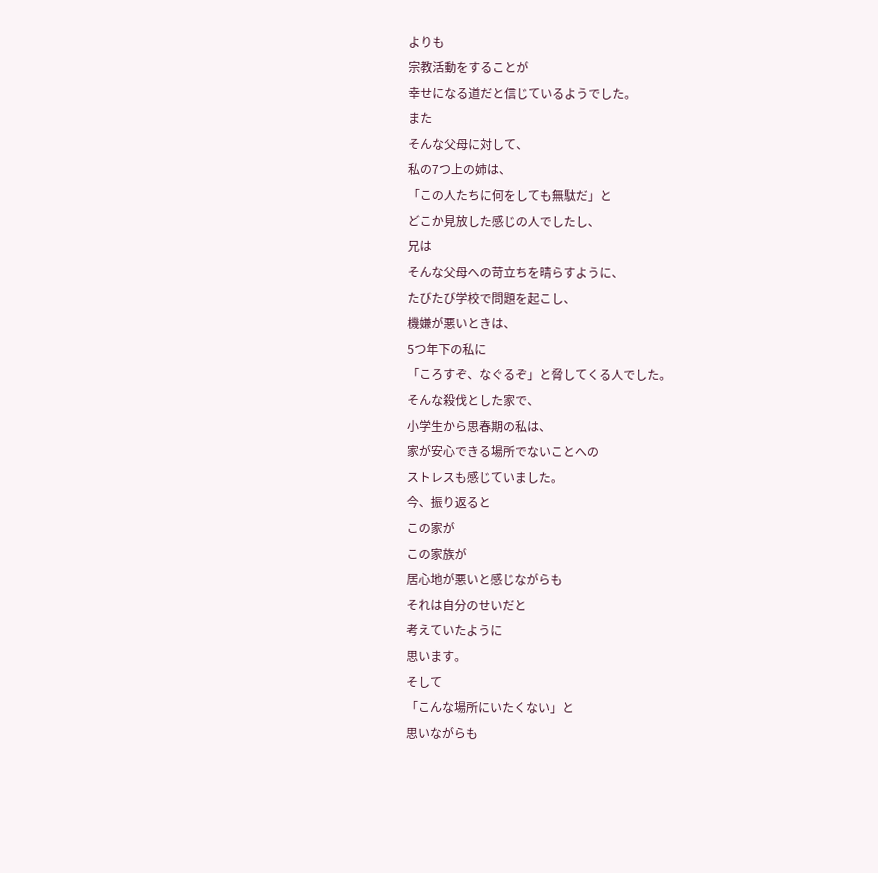よりも
宗教活動をすることが
幸せになる道だと信じているようでした。
また
そんな父母に対して、
私の7つ上の姉は、
「この人たちに何をしても無駄だ」と
どこか見放した感じの人でしたし、
兄は
そんな父母への苛立ちを晴らすように、
たびたび学校で問題を起こし、
機嫌が悪いときは、
5つ年下の私に
「ころすぞ、なぐるぞ」と脅してくる人でした。
そんな殺伐とした家で、
小学生から思春期の私は、
家が安心できる場所でないことへの
ストレスも感じていました。
今、振り返ると
この家が
この家族が
居心地が悪いと感じながらも
それは自分のせいだと
考えていたように
思います。
そして
「こんな場所にいたくない」と
思いながらも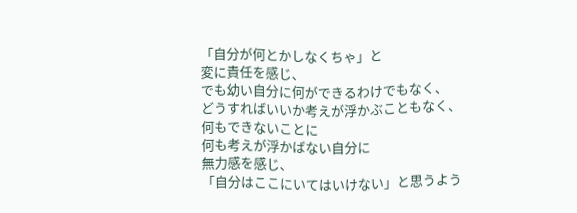「自分が何とかしなくちゃ」と
変に責任を感じ、
でも幼い自分に何ができるわけでもなく、
どうすればいいか考えが浮かぶこともなく、
何もできないことに
何も考えが浮かばない自分に
無力感を感じ、
「自分はここにいてはいけない」と思うよう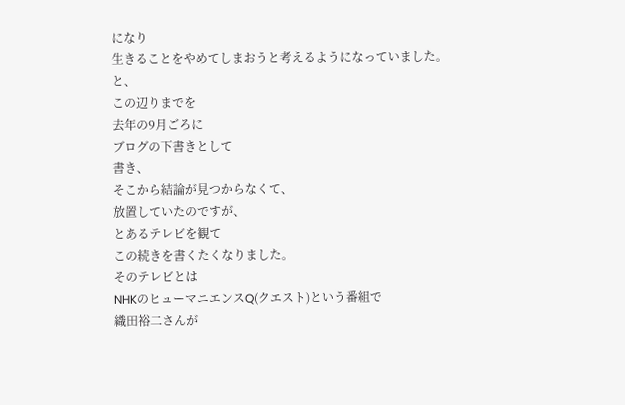になり
生きることをやめてしまおうと考えるようになっていました。
と、
この辺りまでを
去年の9月ごろに
ブログの下書きとして
書き、
そこから結論が見つからなくて、
放置していたのですが、
とあるテレビを観て
この続きを書くたくなりました。
そのテレビとは
NHKのヒューマニエンスQ(クエスト)という番組で
織田裕二さんが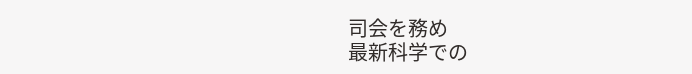司会を務め
最新科学での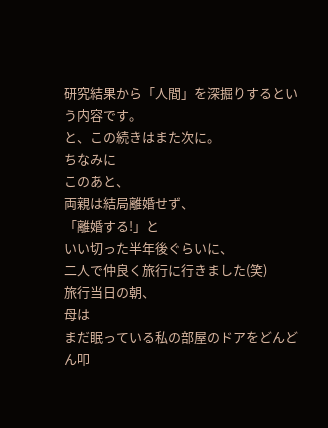研究結果から「人間」を深掘りするという内容です。
と、この続きはまた次に。
ちなみに
このあと、
両親は結局離婚せず、
「離婚する!」と
いい切った半年後ぐらいに、
二人で仲良く旅行に行きました(笑)
旅行当日の朝、
母は
まだ眠っている私の部屋のドアをどんどん叩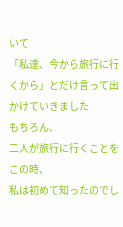いて
「私達、今から旅行に行くから」とだけ言って出かけていきました
もちろん、
二人が旅行に行くことをこの時、
私は初めて知ったのでし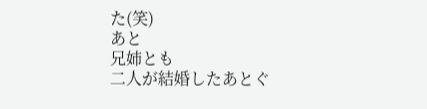た(笑)
あと
兄姉とも
二人が結婚したあとぐ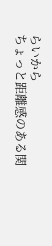らいから
ちょっと距離感のある関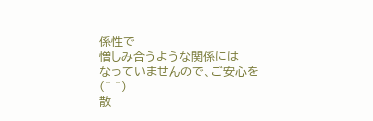係性で
憎しみ合うような関係には
なっていませんので、ご安心を
(^ ^)
散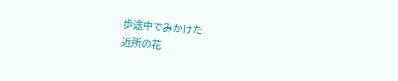歩途中でみかけた
近所の花